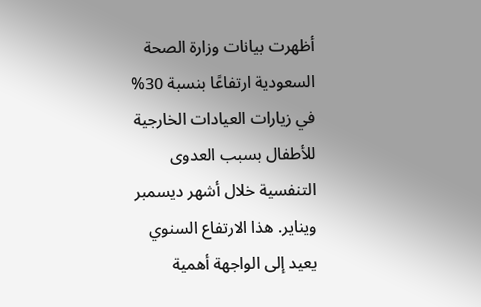أظهرت بيانات وزارة الصحة السعودية ارتفاعًا بنسبة 30% في زيارات العيادات الخارجية للأطفال بسبب العدوى التنفسية خلال أشهر ديسمبر ويناير. هذا الارتفاع السنوي يعيد إلى الواجهة أهمية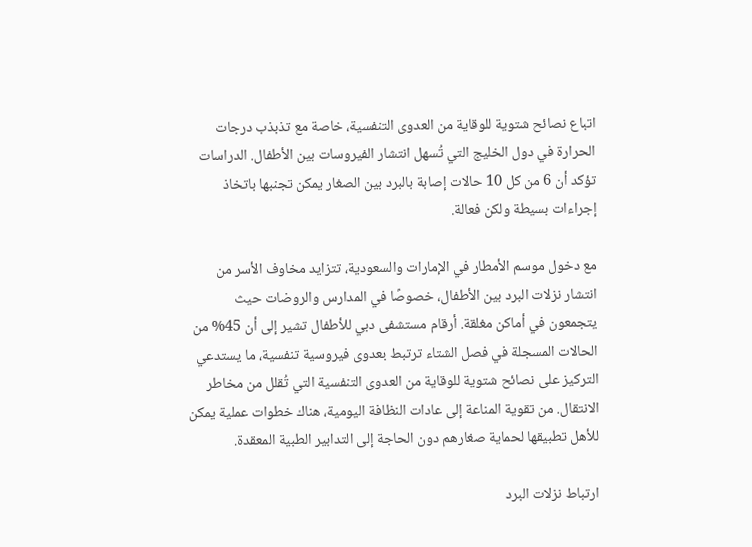اتباع نصائح شتوية للوقاية من العدوى التنفسية، خاصة مع تذبذب درجات الحرارة في دول الخليج التي تُسهل انتشار الفيروسات بين الأطفال. الدراسات تؤكد أن 6 من كل 10 حالات إصابة بالبرد بين الصغار يمكن تجنبها باتخاذ إجراءات بسيطة ولكن فعالة.

مع دخول موسم الأمطار في الإمارات والسعودية، تتزايد مخاوف الأسر من انتشار نزلات البرد بين الأطفال، خصوصًا في المدارس والروضات حيث يتجمعون في أماكن مغلقة. أرقام مستشفى دبي للأطفال تشير إلى أن 45% من الحالات المسجلة في فصل الشتاء ترتبط بعدوى فيروسية تنفسية، ما يستدعي التركيز على نصائح شتوية للوقاية من العدوى التنفسية التي تُقلل من مخاطر الانتقال. من تقوية المناعة إلى عادات النظافة اليومية، هناك خطوات عملية يمكن للأهل تطبيقها لحماية صغارهم دون الحاجة إلى التدابير الطبية المعقدة.

ارتباط نزلات البرد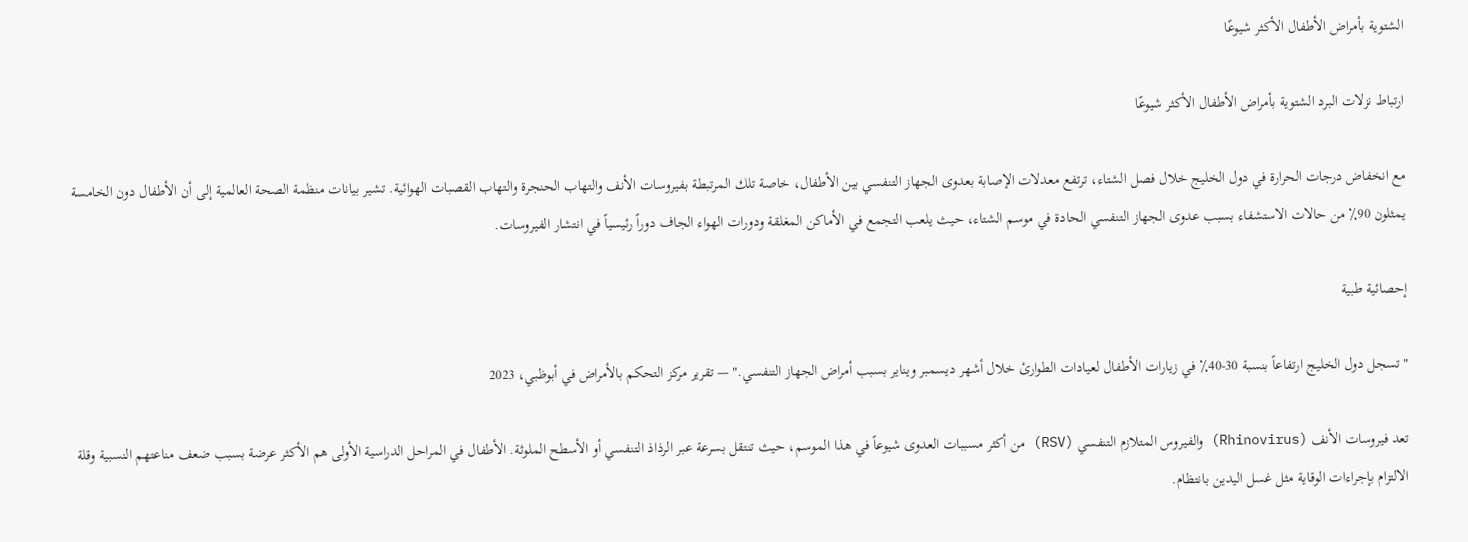الشتوية بأمراض الأطفال الأكثر شيوعًا

ارتباط نزلات البرد الشتوية بأمراض الأطفال الأكثر شيوعًا

مع انخفاض درجات الحرارة في دول الخليج خلال فصل الشتاء، ترتفع معدلات الإصابة بعدوى الجهاز التنفسي بين الأطفال، خاصة تلك المرتبطة بفيروسات الأنف والتهاب الحنجرة والتهاب القصبات الهوائية. تشير بيانات منظمة الصحة العالمية إلى أن الأطفال دون الخامسة يمثلون 90٪ من حالات الاستشفاء بسبب عدوى الجهاز التنفسي الحادة في موسم الشتاء، حيث يلعب التجمع في الأماكن المغلقة ودورات الهواء الجاف دوراً رئيسياً في انتشار الفيروسات.

إحصائية طبية

"تسجل دول الخليج ارتفاعاً بنسبة 30-40٪ في زيارات الأطفال لعيادات الطوارئ خلال أشهر ديسمبر ويناير بسبب أمراض الجهاز التنفسي." — تقرير مركز التحكم بالأمراض في أبوظبي، 2023

تعد فيروسات الأنف (Rhinovirus) والفيروس المتلازم التنفسي (RSV) من أكثر مسببات العدوى شيوعاً في هذا الموسم، حيث تنتقل بسرعة عبر الرذاذ التنفسي أو الأسطح الملوثة. الأطفال في المراحل الدراسية الأولى هم الأكثر عرضة بسبب ضعف مناعتهم النسبية وقلة الالتزام بإجراءات الوقاية مثل غسل اليدين بانتظام.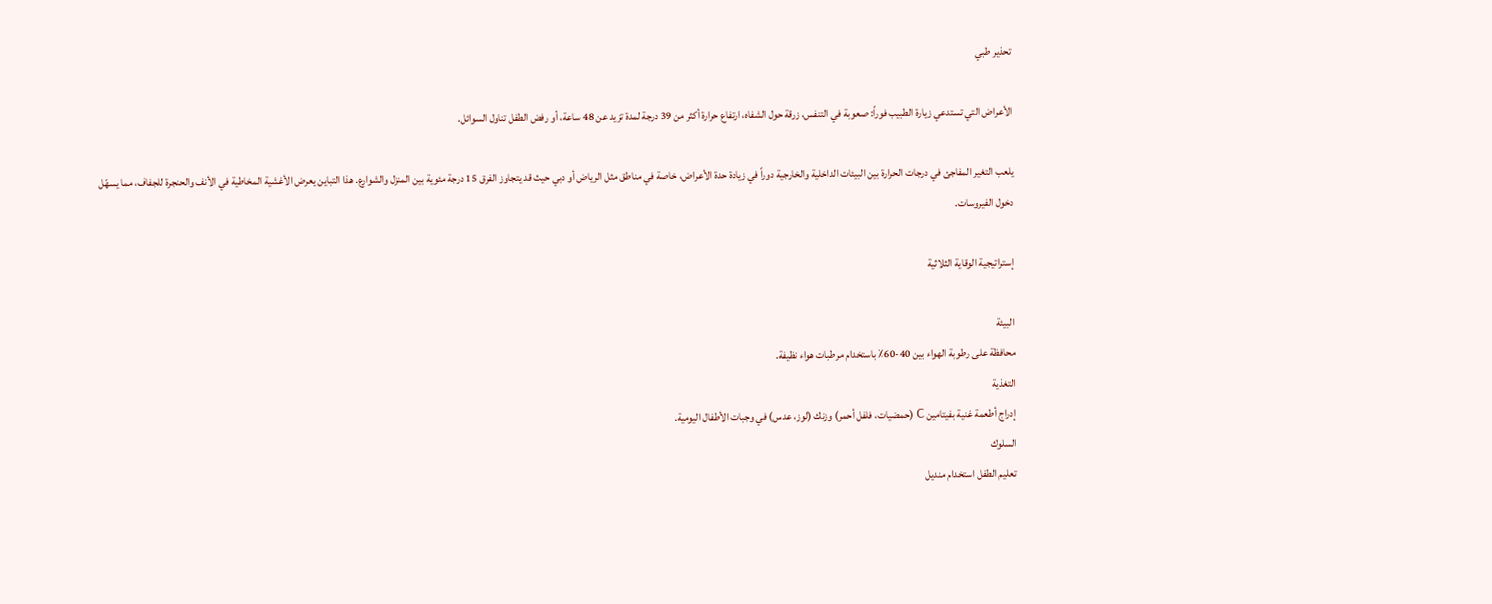تحذير طبي

الأعراض التي تستدعي زيارة الطبيب فوراً: صعوبة في التنفس، زرقة حول الشفاه، ارتفاع حرارة أكثر من 39 درجة لمدة تزيد عن 48 ساعة، أو رفض الطفل تناول السوائل.

يلعب التغير المفاجئ في درجات الحرارة بين البيئات الداخلية والخارجية دوراً في زيادة حدة الأعراض، خاصة في مناطق مثل الرياض أو دبي حيث قد يتجاوز الفرق 15 درجة مئوية بين المنزل والشوارع. هذا التباين يعرض الأغشية المخاطية في الأنف والحنجرة للجفاف، مما يسهّل دخول الفيروسات.

إستراتيجية الوقاية الثلاثية

البيئة
محافظة على رطوبة الهواء بين 40-60٪ باستخدام مرطبات هواء نظيفة.
التغذية
إدراج أطعمة غنية بفيتامين C (حمضيات، فلفل أحمر) وزنك (لوز، عدس) في وجبات الأطفال اليومية.
السلوك
تعليم الطفل استخدام منديل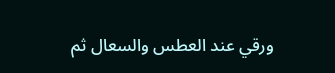ورقي عند العطس والسعال ثم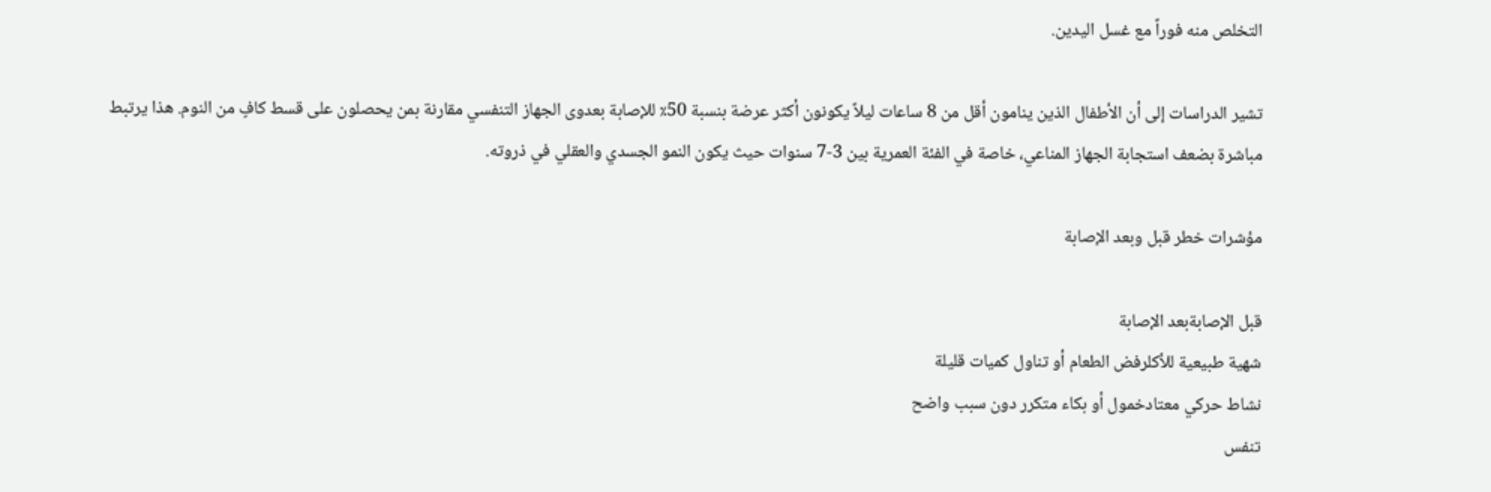التخلص منه فوراً مع غسل اليدين.

تشير الدراسات إلى أن الأطفال الذين ينامون أقل من 8 ساعات ليلاً يكونون أكثر عرضة بنسبة 50٪ للإصابة بعدوى الجهاز التنفسي مقارنة بمن يحصلون على قسط كافٍ من النوم. هذا يرتبط مباشرة بضعف استجابة الجهاز المناعي، خاصة في الفئة العمرية بين 3-7 سنوات حيث يكون النمو الجسدي والعقلي في ذروته.

مؤشرات خطر قبل وبعد الإصابة

قبل الإصابةبعد الإصابة
شهية طبيعية للأكلرفض الطعام أو تناول كميات قليلة
نشاط حركي معتادخمول أو بكاء متكرر دون سبب واضح
تنفس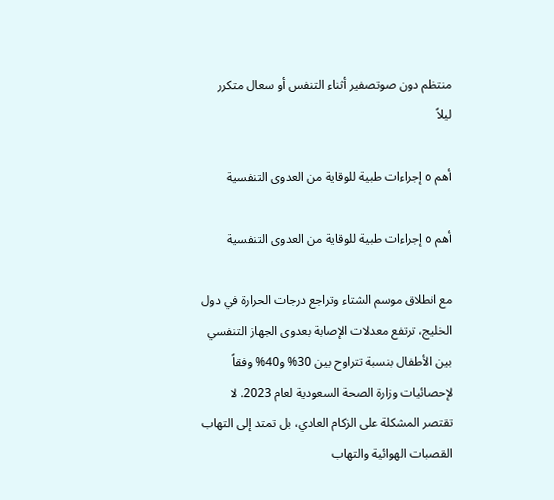منتظم دون صوتصفير أثناء التنفس أو سعال متكرر ليلاً

أهم ٥ إجراءات طبية للوقاية من العدوى التنفسية

أهم ٥ إجراءات طبية للوقاية من العدوى التنفسية

مع انطلاق موسم الشتاء وتراجع درجات الحرارة في دول الخليج، ترتفع معدلات الإصابة بعدوى الجهاز التنفسي بين الأطفال بنسبة تتراوح بين 30% و40% وفقاً لإحصائيات وزارة الصحة السعودية لعام 2023. لا تقتصر المشكلة على الزكام العادي، بل تمتد إلى التهاب القصبات الهوائية والتهاب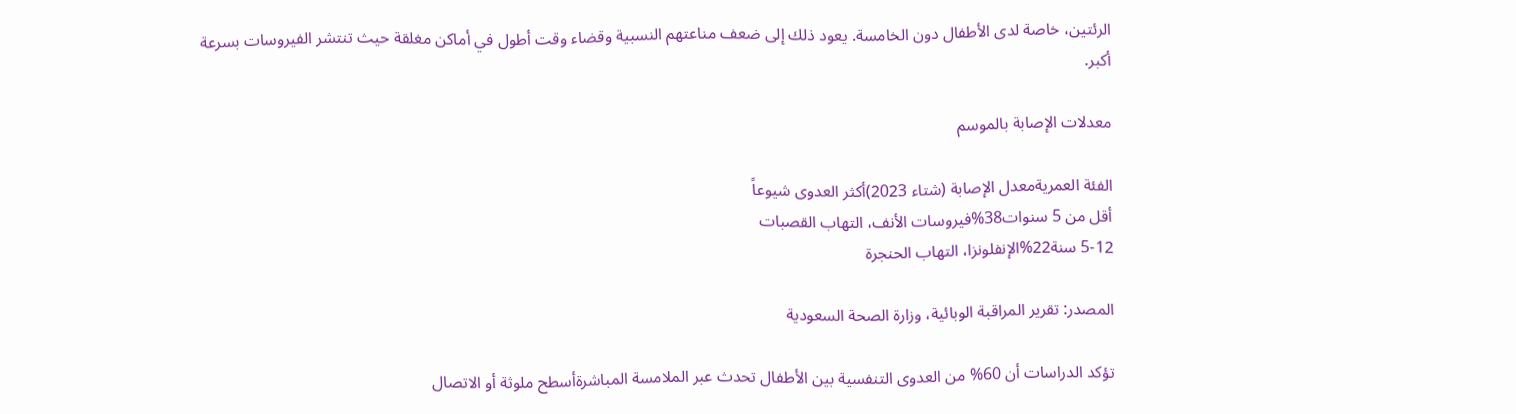الرئتين، خاصة لدى الأطفال دون الخامسة. يعود ذلك إلى ضعف مناعتهم النسبية وقضاء وقت أطول في أماكن مغلقة حيث تنتشر الفيروسات بسرعة أكبر.

معدلات الإصابة بالموسم

الفئة العمريةمعدل الإصابة (شتاء 2023)أكثر العدوى شيوعاً
أقل من 5 سنوات38%فيروسات الأنف، التهاب القصبات
5-12 سنة22%الإنفلونزا، التهاب الحنجرة

المصدر: تقرير المراقبة الوبائية، وزارة الصحة السعودية

تؤكد الدراسات أن 60% من العدوى التنفسية بين الأطفال تحدث عبر الملامسة المباشرةأسطح ملوثة أو الاتصال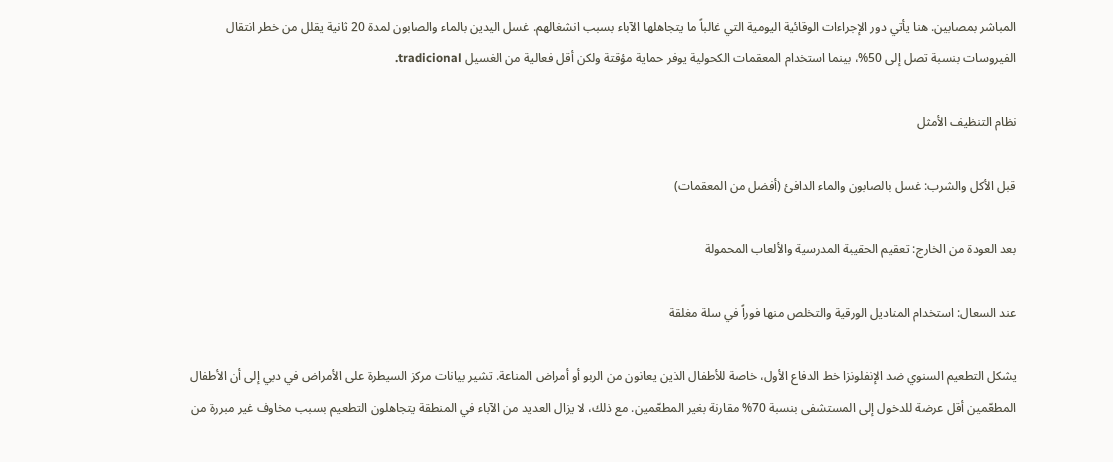المباشر بمصابين. هنا يأتي دور الإجراءات الوقائية اليومية التي غالباً ما يتجاهلها الآباء بسبب انشغالهم. غسل اليدين بالماء والصابون لمدة 20 ثانية يقلل من خطر انتقال الفيروسات بنسبة تصل إلى 50%، بينما استخدام المعقمات الكحولية يوفر حماية مؤقتة ولكن أقل فعالية من الغسيل tradicional.

نظام التنظيف الأمثل

قبل الأكل والشرب: غسل بالصابون والماء الدافئ (أفضل من المعقمات)

بعد العودة من الخارج: تعقيم الحقيبة المدرسية والألعاب المحمولة

عند السعال: استخدام المناديل الورقية والتخلص منها فوراً في سلة مغلقة

يشكل التطعيم السنوي ضد الإنفلونزا خط الدفاع الأول، خاصة للأطفال الذين يعانون من الربو أو أمراض المناعة. تشير بيانات مركز السيطرة على الأمراض في دبي إلى أن الأطفال المطعّمين أقل عرضة للدخول إلى المستشفى بنسبة 70% مقارنة بغير المطعّمين. مع ذلك، لا يزال العديد من الآباء في المنطقة يتجاهلون التطعيم بسبب مخاوف غير مبررة من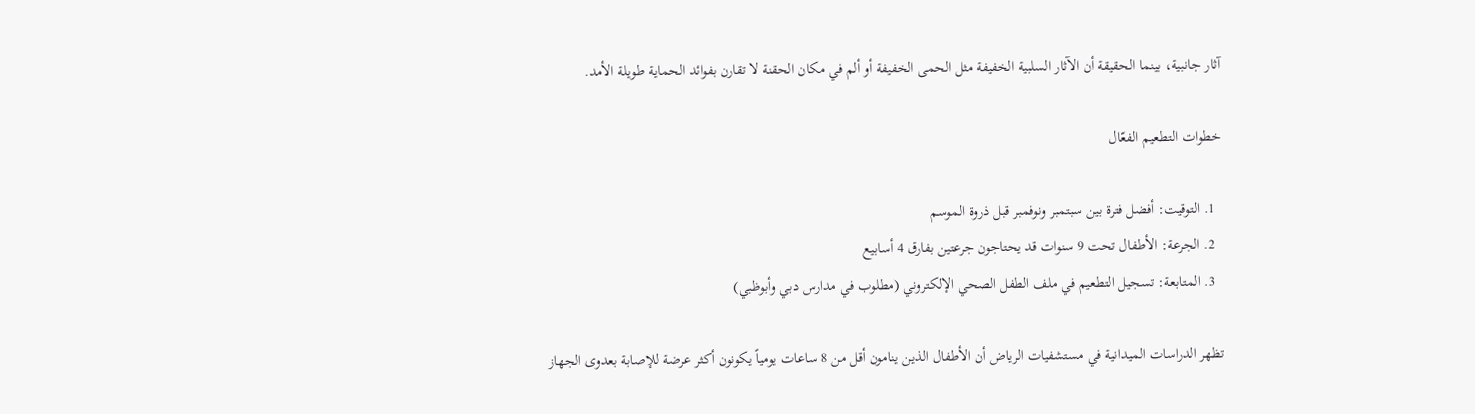آثار جانبية، بينما الحقيقة أن الآثار السلبية الخفيفة مثل الحمى الخفيفة أو ألم في مكان الحقنة لا تقارن بفوائد الحماية طويلة الأمد.

خطوات التطعيم الفعّال

  1. التوقيت: أفضل فترة بين سبتمبر ونوفمبر قبل ذروة الموسم
  2. الجرعة: الأطفال تحت 9 سنوات قد يحتاجون جرعتين بفارق 4 أسابيع
  3. المتابعة: تسجيل التطعيم في ملف الطفل الصحي الإلكتروني (مطلوب في مدارس دبي وأبوظبي)

تظهر الدراسات الميدانية في مستشفيات الرياض أن الأطفال الذين ينامون أقل من 8 ساعات يومياً يكونون أكثر عرضة للإصابة بعدوى الجهاز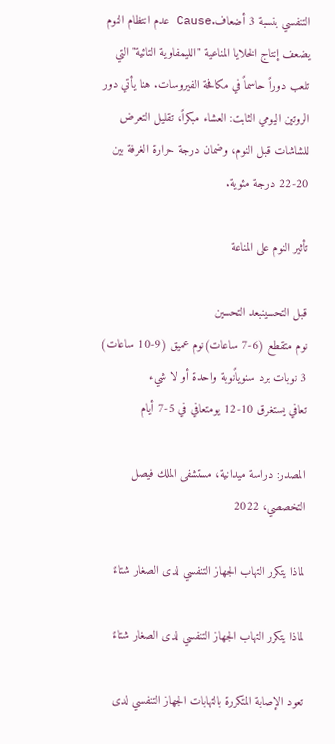التنفسي بنسبة 3 أضعاف.Cause عدم انتظام النوم يضعف إنتاج الخلايا المناعية "الليمفاوية التائية" التي تلعب دوراً حاسماً في مكافحة الفيروسات. هنا يأتي دور الروتين اليومي الثابت: العشاء مبكراً، تقليل التعرض للشاشات قبل النوم، وضمان درجة حرارة الغرفة بين 20-22 درجة مئوية.

تأثير النوم على المناعة

قبل التحسينبعد التحسين
نوم متقطع (6-7 ساعات)نوم عميق (9-10 ساعات)
3 نوبات برد سنوياًنوبة واحدة أو لا شيء
تعافي يستغرق 10-12 يومتعافي في 5-7 أيام

المصدر: دراسة ميدانية، مستشفى الملك فيصل التخصصي، 2022

لماذا يتكرر التهاب الجهاز التنفسي لدى الصغار شتاءً

لماذا يتكرر التهاب الجهاز التنفسي لدى الصغار شتاءً

تعود الإصابة المتكررة بالتهابات الجهاز التنفسي لدى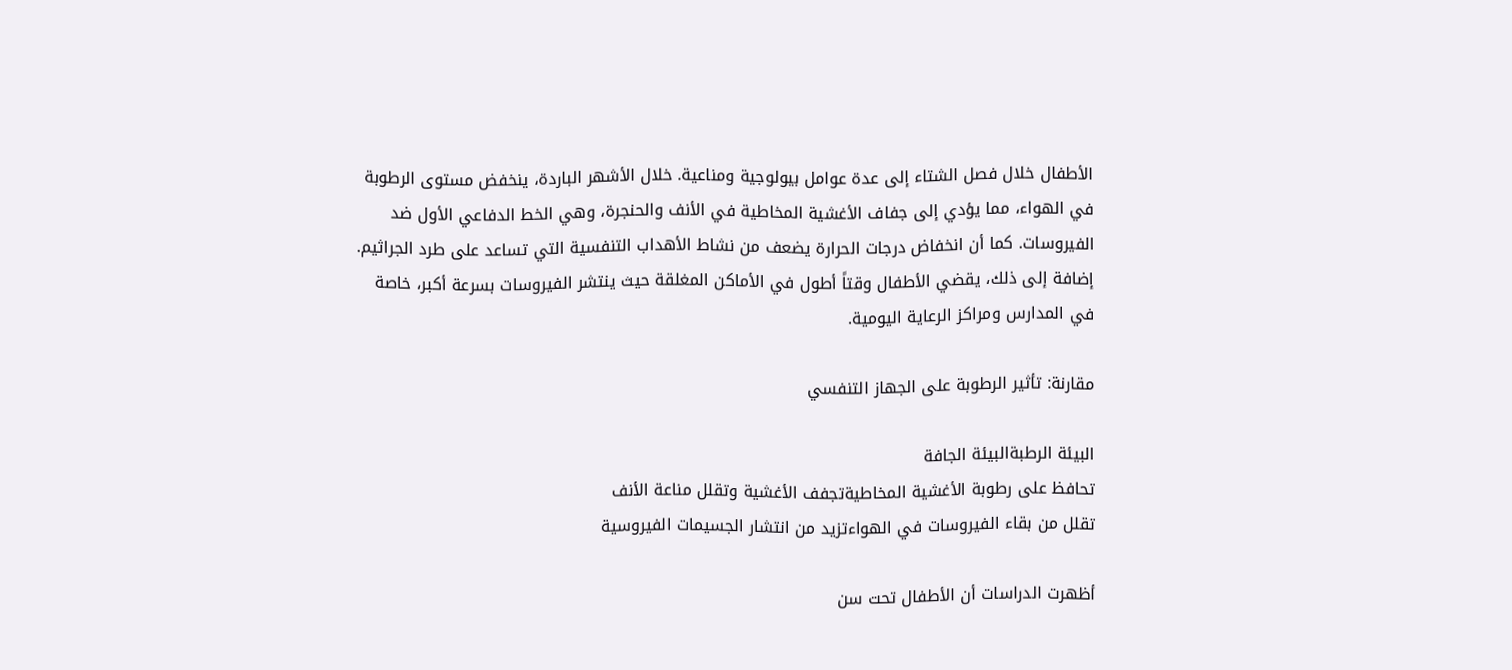الأطفال خلال فصل الشتاء إلى عدة عوامل بيولوجية ومناعية. خلال الأشهر الباردة، ينخفض مستوى الرطوبة في الهواء، مما يؤدي إلى جفاف الأغشية المخاطية في الأنف والحنجرة، وهي الخط الدفاعي الأول ضد الفيروسات. كما أن انخفاض درجات الحرارة يضعف من نشاط الأهداب التنفسية التي تساعد على طرد الجراثيم. إضافة إلى ذلك، يقضي الأطفال وقتاً أطول في الأماكن المغلقة حيث ينتشر الفيروسات بسرعة أكبر، خاصة في المدارس ومراكز الرعاية اليومية.

مقارنة: تأثير الرطوبة على الجهاز التنفسي

البيئة الرطبةالبيئة الجافة
تحافظ على رطوبة الأغشية المخاطيةتجفف الأغشية وتقلل مناعة الأنف
تقلل من بقاء الفيروسات في الهواءتزيد من انتشار الجسيمات الفيروسية

أظهرت الدراسات أن الأطفال تحت سن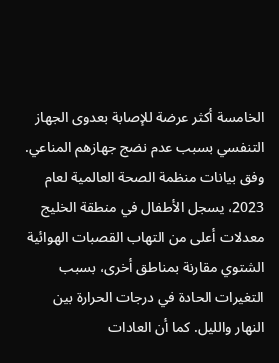الخامسة أكثر عرضة للإصابة بعدوى الجهاز التنفسي بسبب عدم نضج جهازهم المناعي. وفق بيانات منظمة الصحة العالمية لعام 2023، يسجل الأطفال في منطقة الخليج معدلات أعلى من التهاب القصبات الهوائية الشتوي مقارنة بمناطق أخرى، بسبب التغيرات الحادة في درجات الحرارة بين النهار والليل. كما أن العادات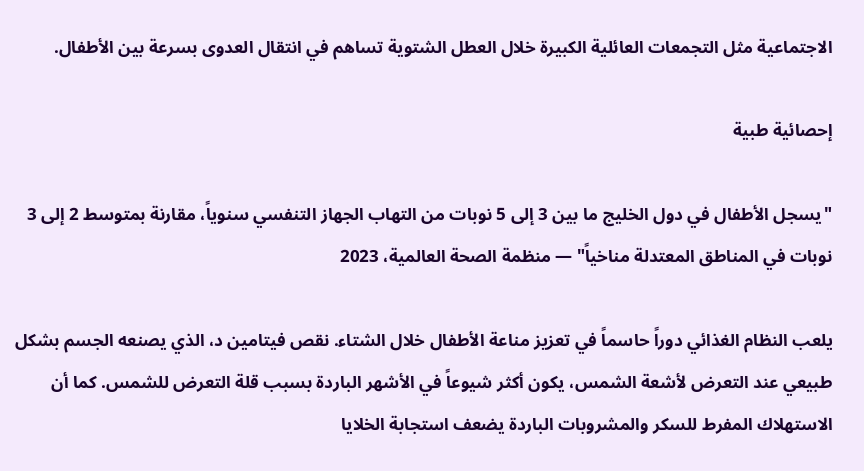الاجتماعية مثل التجمعات العائلية الكبيرة خلال العطل الشتوية تساهم في انتقال العدوى بسرعة بين الأطفال.

إحصائية طبية

"يسجل الأطفال في دول الخليج ما بين 3 إلى 5 نوبات من التهاب الجهاز التنفسي سنوياً، مقارنة بمتوسط 2 إلى 3 نوبات في المناطق المعتدلة مناخياً" — منظمة الصحة العالمية، 2023

يلعب النظام الغذائي دوراً حاسماً في تعزيز مناعة الأطفال خلال الشتاء. نقص فيتامين د، الذي يصنعه الجسم بشكل طبيعي عند التعرض لأشعة الشمس، يكون أكثر شيوعاً في الأشهر الباردة بسبب قلة التعرض للشمس. كما أن الاستهلاك المفرط للسكر والمشروبات الباردة يضعف استجابة الخلايا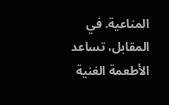المناعية. في المقابل، تساعد الأطعمة الغنية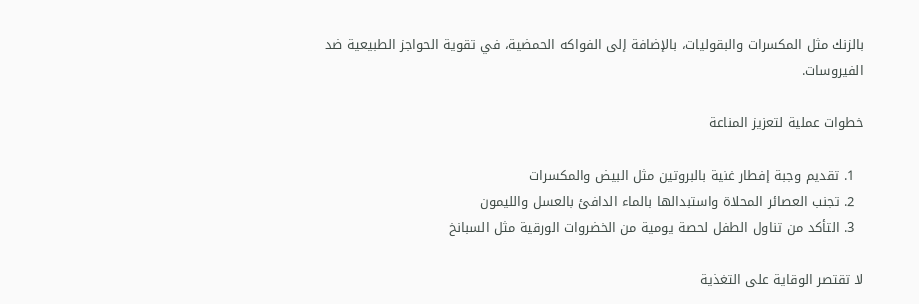بالزنك مثل المكسرات والبقوليات، بالإضافة إلى الفواكه الحمضية، في تقوية الحواجز الطبيعية ضد الفيروسات.

خطوات عملية لتعزيز المناعة

  1. تقديم وجبة إفطار غنية بالبروتين مثل البيض والمكسرات
  2. تجنب العصائر المحلاة واستبدالها بالماء الدافئ بالعسل والليمون
  3. التأكد من تناول الطفل لحصة يومية من الخضروات الورقية مثل السبانخ

لا تقتصر الوقاية على التغذية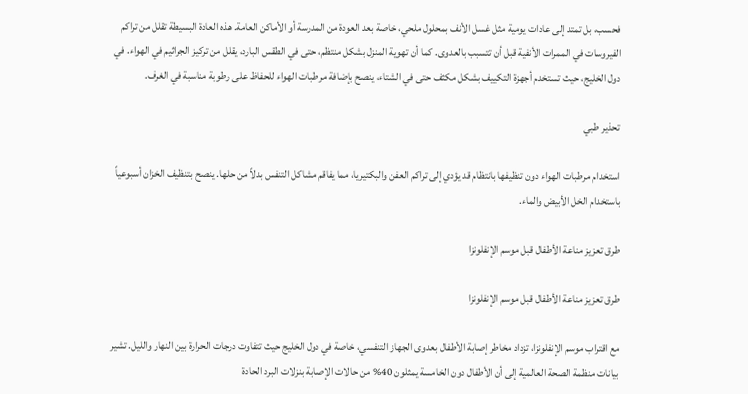فحسب، بل تمتد إلى عادات يومية مثل غسل الأنف بمحلول ملحي، خاصة بعد العودة من المدرسة أو الأماكن العامة. هذه العادة البسيطة تقلل من تراكم الفيروسات في الممرات الأنفية قبل أن تتسبب بالعدوى. كما أن تهوية المنزل بشكل منتظم، حتى في الطقس البارد، يقلل من تركيز الجراثيم في الهواء. في دول الخليج، حيث تستخدم أجهزة التكييف بشكل مكثف حتى في الشتاء، ينصح بإضافة مرطبات الهواء للحفاظ على رطوبة مناسبة في الغرف.

تحذير طبي

استخدام مرطبات الهواء دون تنظيفها بانتظام قد يؤدي إلى تراكم العفن والبكتيريا، مما يفاقم مشاكل التنفس بدلاً من حلها. ينصح بتنظيف الخزان أسبوعياً باستخدام الخل الأبيض والماء.

طرق تعزيز مناعة الأطفال قبل موسم الإنفلونزا

طرق تعزيز مناعة الأطفال قبل موسم الإنفلونزا

مع اقتراب موسم الإنفلونزا، تزداد مخاطر إصابة الأطفال بعدوى الجهاز التنفسي، خاصة في دول الخليج حيث تتفاوت درجات الحرارة بين النهار والليل. تشير بيانات منظمة الصحة العالمية إلى أن الأطفال دون الخامسة يمثلون 40% من حالات الإصابة بنزلات البرد الحادة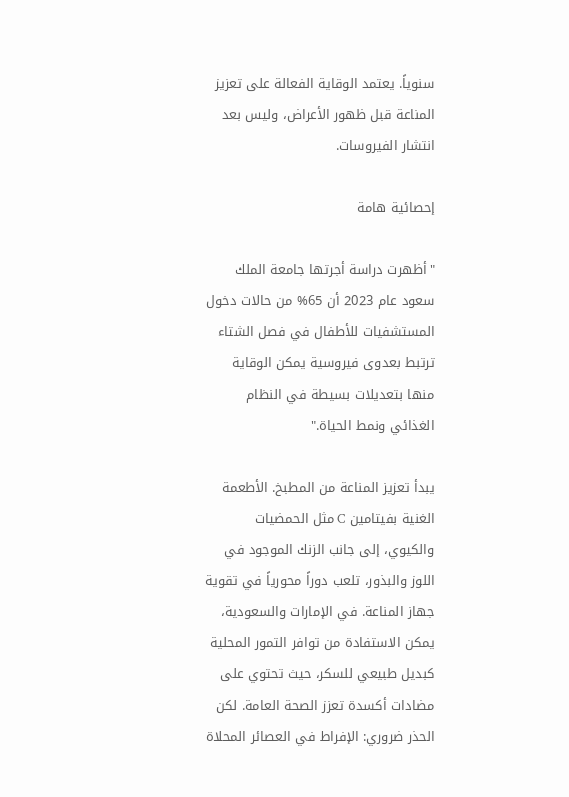سنوياً. يعتمد الوقاية الفعالة على تعزيز المناعة قبل ظهور الأعراض، وليس بعد انتشار الفيروسات.

إحصائية هامة

"أظهرت دراسة أجرتها جامعة الملك سعود عام 2023 أن 65% من حالات دخول المستشفيات للأطفال في فصل الشتاء ترتبط بعدوى فيروسية يمكن الوقاية منها بتعديلات بسيطة في النظام الغذائي ونمط الحياة."

يبدأ تعزيز المناعة من المطبخ. الأطعمة الغنية بفيتامين C مثل الحمضيات والكيوي، إلى جانب الزنك الموجود في اللوز والبذور، تلعب دوراً محورياً في تقوية جهاز المناعة. في الإمارات والسعودية، يمكن الاستفادة من توافر التمور المحلية كبديل طبيعي للسكر، حيث تحتوي على مضادات أكسدة تعزز الصحة العامة. لكن الحذر ضروري: الإفراط في العصائر المحلاة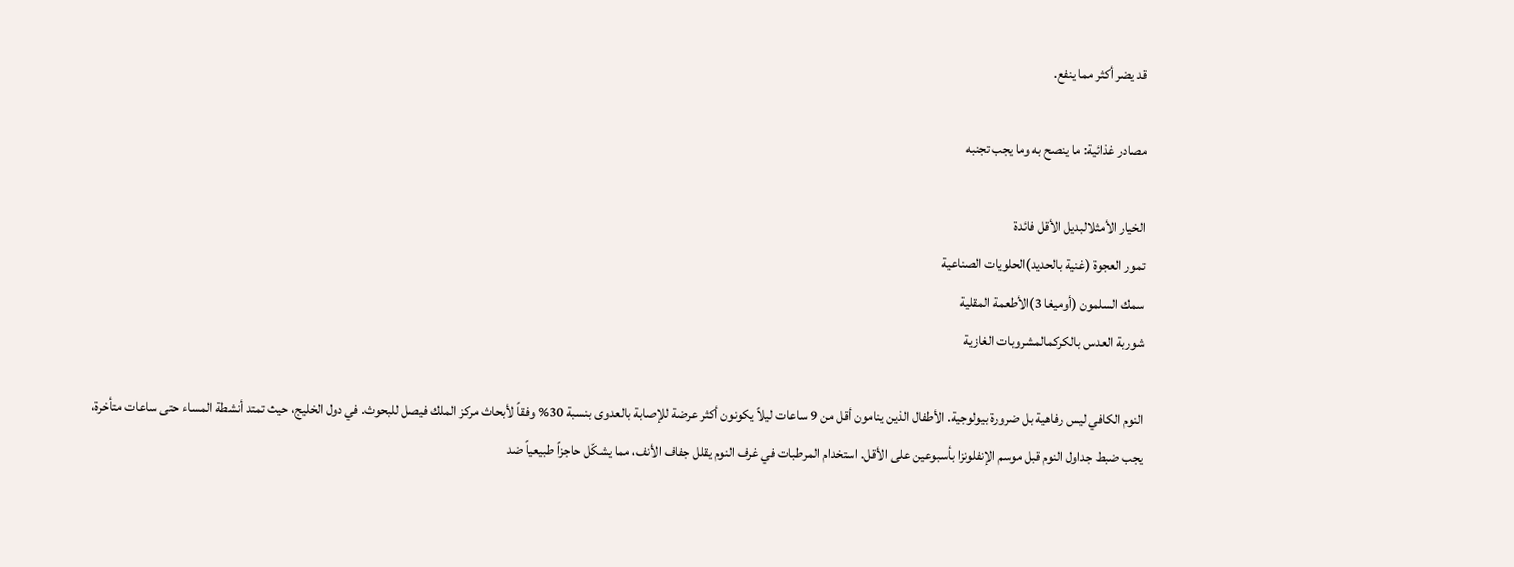قد يضر أكثر مما ينفع.

مصادر غذائية: ما ينصح به وما يجب تجنبه

الخيار الأمثلالبديل الأقل فائدة
تمور العجوة (غنية بالحديد)الحلويات الصناعية
سمك السلمون (أوميغا 3)الأطعمة المقلية
شوربة العدس بالكركمالمشروبات الغازية

النوم الكافي ليس رفاهية بل ضرورة بيولوجية. الأطفال الذين ينامون أقل من 9 ساعات ليلاً يكونون أكثر عرضة للإصابة بالعدوى بنسبة 30% وفقاً لأبحاث مركز الملك فيصل للبحوث. في دول الخليج، حيث تمتد أنشطة المساء حتى ساعات متأخرة، يجب ضبط جداول النوم قبل موسم الإنفلونزا بأسبوعين على الأقل. استخدام المرطبات في غرف النوم يقلل جفاف الأنف، مما يشكّل حاجزاً طبيعياً ضد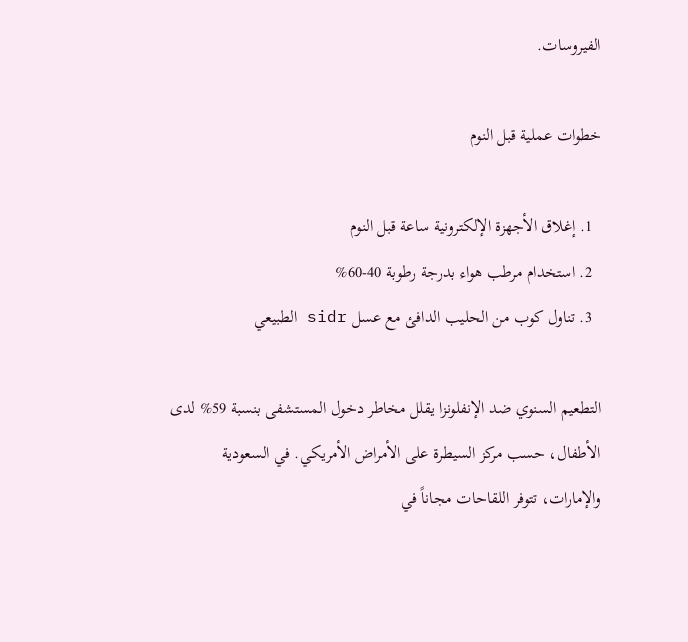الفيروسات.

خطوات عملية قبل النوم

  1. إغلاق الأجهزة الإلكترونية ساعة قبل النوم
  2. استخدام مرطب هواء بدرجة رطوبة 40-60%
  3. تناول كوب من الحليب الدافئ مع عسل sidr الطبيعي

التطعيم السنوي ضد الإنفلونزا يقلل مخاطر دخول المستشفى بنسبة 59% لدى الأطفال، حسب مركز السيطرة على الأمراض الأمريكي. في السعودية والإمارات، تتوفر اللقاحات مجاناً في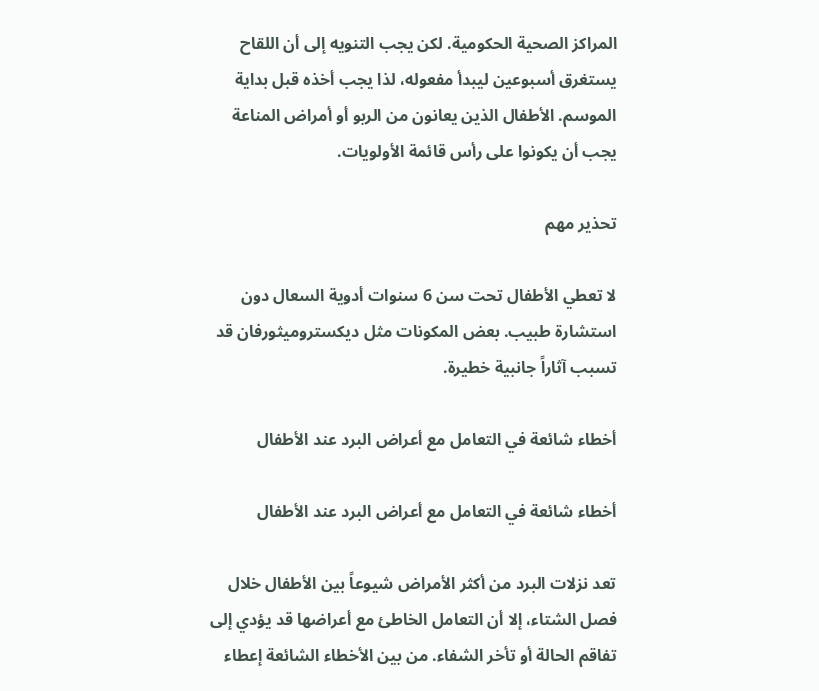المراكز الصحية الحكومية. لكن يجب التنويه إلى أن اللقاح يستغرق أسبوعين ليبدأ مفعوله، لذا يجب أخذه قبل بداية الموسم. الأطفال الذين يعانون من الربو أو أمراض المناعة يجب أن يكونوا على رأس قائمة الأولويات.

تحذير مهم

لا تعطي الأطفال تحت سن 6 سنوات أدوية السعال دون استشارة طبيب. بعض المكونات مثل ديكستروميثورفان قد تسبب آثاراً جانبية خطيرة.

أخطاء شائعة في التعامل مع أعراض البرد عند الأطفال

أخطاء شائعة في التعامل مع أعراض البرد عند الأطفال

تعد نزلات البرد من أكثر الأمراض شيوعاً بين الأطفال خلال فصل الشتاء، إلا أن التعامل الخاطئ مع أعراضها قد يؤدي إلى تفاقم الحالة أو تأخر الشفاء. من بين الأخطاء الشائعة إعطاء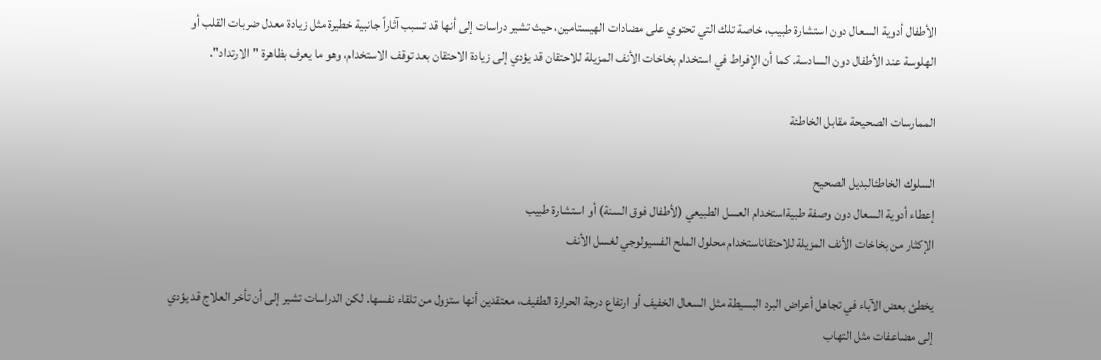الأطفال أدوية السعال دون استشارة طبيب، خاصة تلك التي تحتوي على مضادات الهيستامين، حيث تشير دراسات إلى أنها قد تسبب آثاراً جانبية خطيرة مثل زيادة معدل ضربات القلب أو الهلوسة عند الأطفال دون السادسة. كما أن الإفراط في استخدام بخاخات الأنف المزيلة للاحتقان قد يؤدي إلى زيادة الاحتقان بعد توقف الاستخدام، وهو ما يعرف بظاهرة "الارتداد".

الممارسات الصحيحة مقابل الخاطئة

السلوك الخاطئالبديل الصحيح
إعطاء أدوية السعال دون وصفة طبيةاستخدام العسل الطبيعي (لأطفال فوق السنة) أو استشارة طبيب
الإكثار من بخاخات الأنف المزيلة للاحتقاناستخدام محلول الملح الفسيولوجي لغسل الأنف

يخطئ بعض الآباء في تجاهل أعراض البرد البسيطة مثل السعال الخفيف أو ارتفاع درجة الحرارة الطفيف، معتقدين أنها ستزول من تلقاء نفسها. لكن الدراسات تشير إلى أن تأخر العلاج قد يؤدي إلى مضاعفات مثل التهاب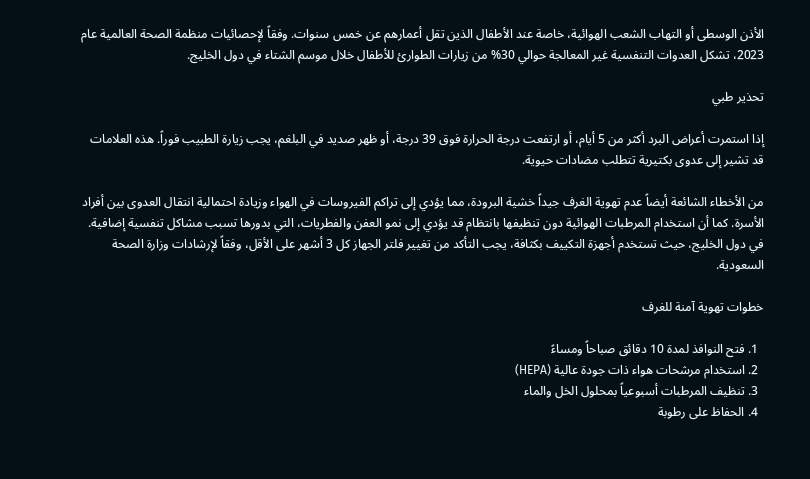الأذن الوسطى أو التهاب الشعب الهوائية، خاصة عند الأطفال الذين تقل أعمارهم عن خمس سنوات. وفقاً لإحصائيات منظمة الصحة العالمية عام 2023، تشكل العدوات التنفسية غير المعالجة حوالي 30% من زيارات الطوارئ للأطفال خلال موسم الشتاء في دول الخليج.

تحذير طبي

إذا استمرت أعراض البرد أكثر من 5 أيام، أو ارتفعت درجة الحرارة فوق 39 درجة، أو ظهر صديد في البلغم، يجب زيارة الطبيب فوراً. هذه العلامات قد تشير إلى عدوى بكتيرية تتطلب مضادات حيوية.

من الأخطاء الشائعة أيضاً عدم تهوية الغرف جيداً خشية البرودة، مما يؤدي إلى تراكم الفيروسات في الهواء وزيادة احتمالية انتقال العدوى بين أفراد الأسرة. كما أن استخدام المرطبات الهوائية دون تنظيفها بانتظام قد يؤدي إلى نمو العفن والفطريات، التي بدورها تسبب مشاكل تنفسية إضافية. في دول الخليج، حيث تستخدم أجهزة التكييف بكثافة، يجب التأكد من تغيير فلتر الجهاز كل 3 أشهر على الأقل، وفقاً لإرشادات وزارة الصحة السعودية.

خطوات تهوية آمنة للغرف

  1. فتح النوافذ لمدة 10 دقائق صباحاً ومساءً
  2. استخدام مرشحات هواء ذات جودة عالية (HEPA)
  3. تنظيف المرطبات أسبوعياً بمحلول الخل والماء
  4. الحفاظ على رطوبة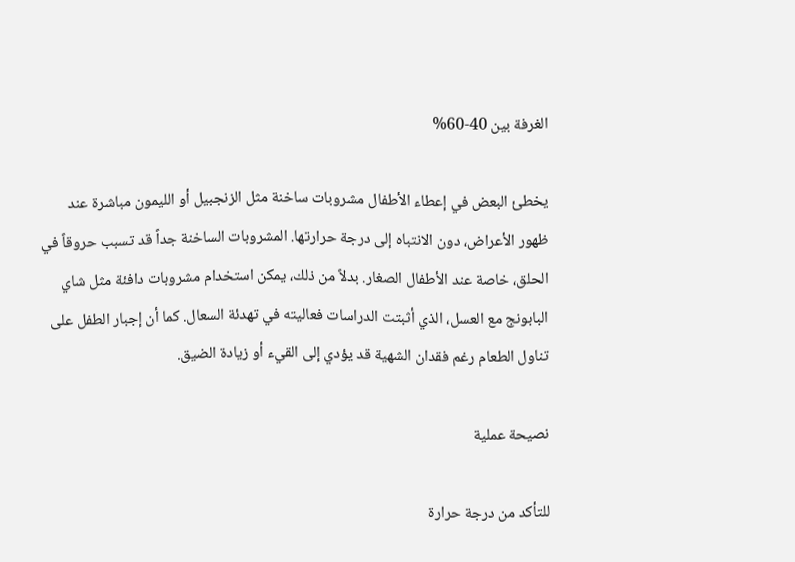الغرفة بين 40-60%

يخطئ البعض في إعطاء الأطفال مشروبات ساخنة مثل الزنجبيل أو الليمون مباشرة عند ظهور الأعراض، دون الانتباه إلى درجة حرارتها. المشروبات الساخنة جداً قد تسبب حروقاً في الحلق، خاصة عند الأطفال الصغار. بدلاً من ذلك، يمكن استخدام مشروبات دافئة مثل شاي البابونج مع العسل، الذي أثبتت الدراسات فعاليته في تهدئة السعال. كما أن إجبار الطفل على تناول الطعام رغم فقدان الشهية قد يؤدي إلى القيء أو زيادة الضيق.

نصيحة عملية

للتأكد من درجة حرارة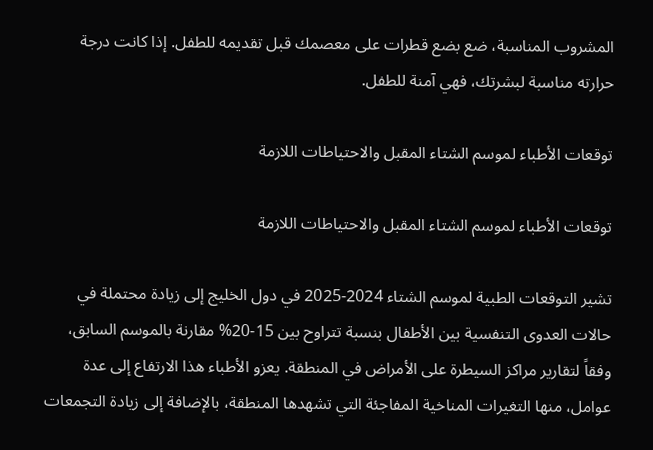المشروب المناسبة، ضع بضع قطرات على معصمك قبل تقديمه للطفل. إذا كانت درجة حرارته مناسبة لبشرتك، فهي آمنة للطفل.

توقعات الأطباء لموسم الشتاء المقبل والاحتياطات اللازمة

توقعات الأطباء لموسم الشتاء المقبل والاحتياطات اللازمة

تشير التوقعات الطبية لموسم الشتاء 2024-2025 في دول الخليج إلى زيادة محتملة في حالات العدوى التنفسية بين الأطفال بنسبة تتراوح بين 15-20% مقارنة بالموسم السابق، وفقاً لتقارير مراكز السيطرة على الأمراض في المنطقة. يعزو الأطباء هذا الارتفاع إلى عدة عوامل، منها التغيرات المناخية المفاجئة التي تشهدها المنطقة، بالإضافة إلى زيادة التجمعات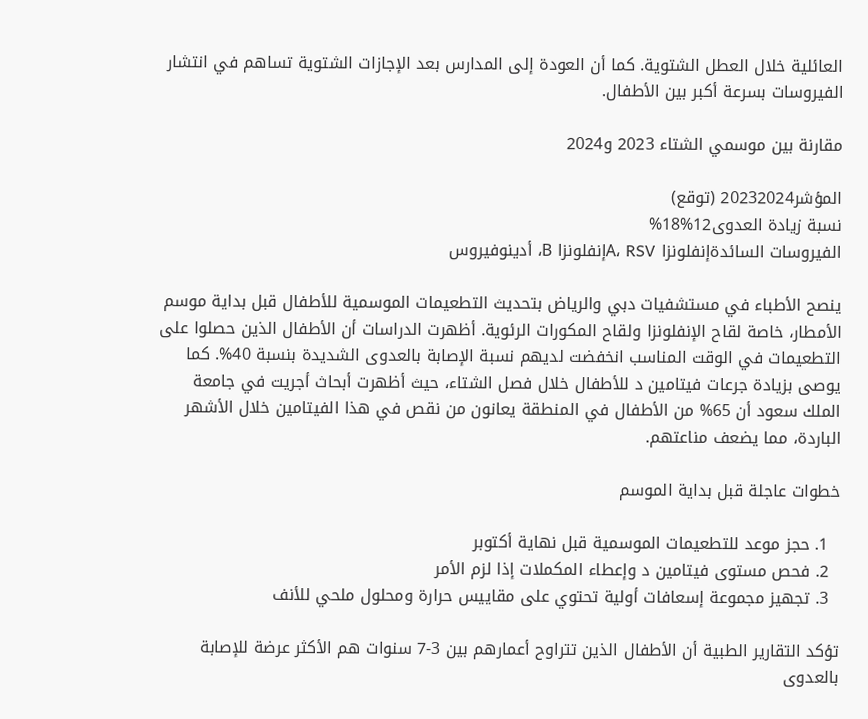العائلية خلال العطل الشتوية. كما أن العودة إلى المدارس بعد الإجازات الشتوية تساهم في انتشار الفيروسات بسرعة أكبر بين الأطفال.

مقارنة بين موسمي الشتاء 2023 و2024

المؤشر20232024 (توقع)
نسبة زيادة العدوى12%18%
الفيروسات السائدةإنفلونزا A، RSVإنفلونزا B، أدينوفيروس

ينصح الأطباء في مستشفيات دبي والرياض بتحديث التطعيمات الموسمية للأطفال قبل بداية موسم الأمطار، خاصة لقاح الإنفلونزا ولقاح المكورات الرئوية. أظهرت الدراسات أن الأطفال الذين حصلوا على التطعيمات في الوقت المناسب انخفضت لديهم نسبة الإصابة بالعدوى الشديدة بنسبة 40%. كما يوصى بزيادة جرعات فيتامين د للأطفال خلال فصل الشتاء، حيث أظهرت أبحاث أجريت في جامعة الملك سعود أن 65% من الأطفال في المنطقة يعانون من نقص في هذا الفيتامين خلال الأشهر الباردة، مما يضعف مناعتهم.

خطوات عاجلة قبل بداية الموسم

  1. حجز موعد للتطعيمات الموسمية قبل نهاية أكتوبر
  2. فحص مستوى فيتامين د وإعطاء المكملات إذا لزم الأمر
  3. تجهيز مجموعة إسعافات أولية تحتوي على مقاييس حرارة ومحلول ملحي للأنف

تؤكد التقارير الطبية أن الأطفال الذين تتراوح أعمارهم بين 3-7 سنوات هم الأكثر عرضة للإصابة بالعدوى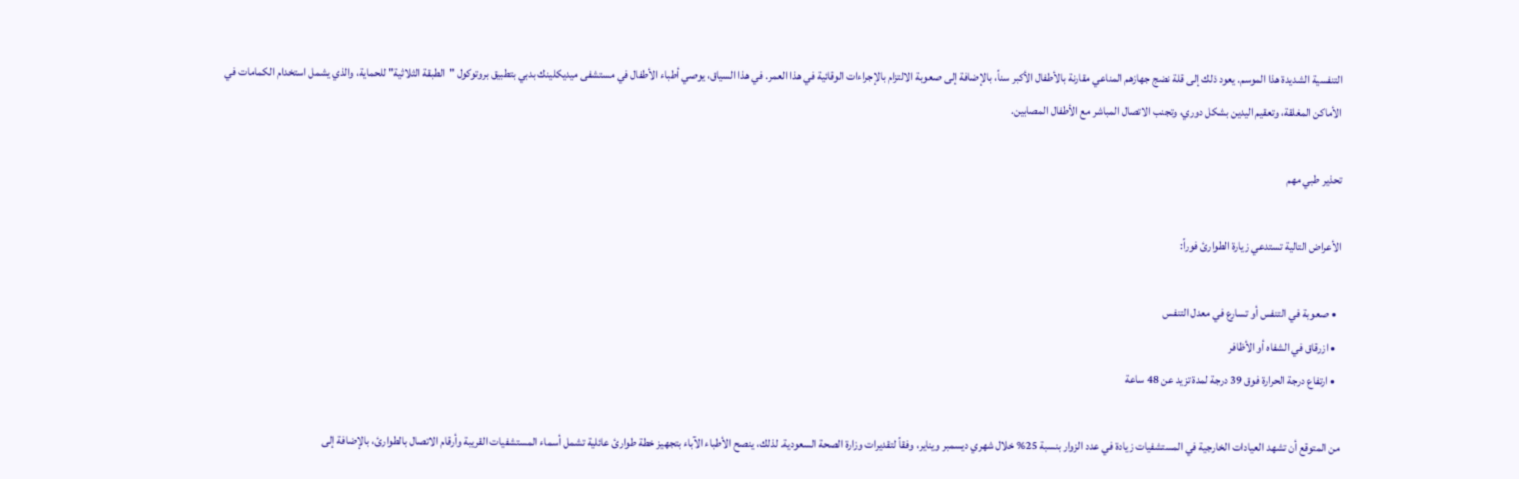التنفسية الشديدة هذا الموسم. يعود ذلك إلى قلة نضج جهازهم المناعي مقارنة بالأطفال الأكبر سناً، بالإضافة إلى صعوبة الالتزام بالإجراءات الوقائية في هذا العمر. في هذا السياق، يوصي أطباء الأطفال في مستشفى ميديكلينك بدبي بتطبيق بروتوكول "الطبقة الثلاثية" للحماية، والذي يشمل استخدام الكمامات في الأماكن المغلقة، وتعقيم اليدين بشكل دوري، وتجنب الاتصال المباشر مع الأطفال المصابين.

تحذير طبي مهم

الأعراض التالية تستدعي زيارة الطوارئ فوراً:

  • صعوبة في التنفس أو تسارع في معدل التنفس
  • ازرقاق في الشفاه أو الأظافر
  • ارتفاع درجة الحرارة فوق 39 درجة لمدة تزيد عن 48 ساعة

من المتوقع أن تشهد العيادات الخارجية في المستشفيات زيادة في عدد الزوار بنسبة 25% خلال شهري ديسمبر ويناير، وفقاً لتقديرات وزارة الصحة السعودية. لذلك، ينصح الأطباء الآباء بتجهيز خطة طوارئ عائلية تشمل أسماء المستشفيات القريبة وأرقام الاتصال بالطوارئ، بالإضافة إلى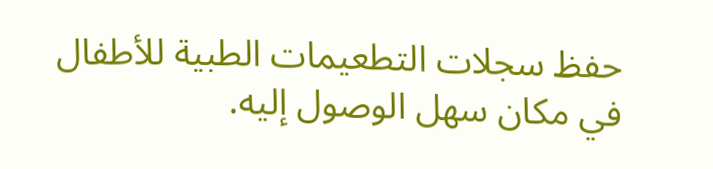حفظ سجلات التطعيمات الطبية للأطفال في مكان سهل الوصول إليه.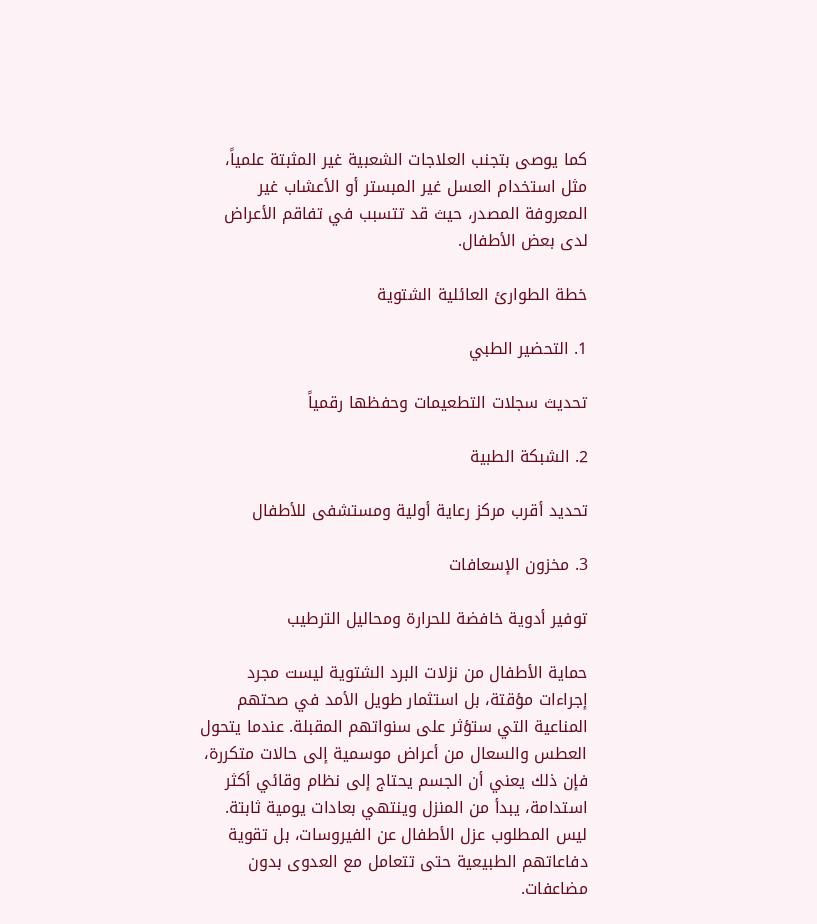كما يوصى بتجنب العلاجات الشعبية غير المثبتة علمياً، مثل استخدام العسل غير المبستر أو الأعشاب غير المعروفة المصدر، حيث قد تتسبب في تفاقم الأعراض لدى بعض الأطفال.

خطة الطوارئ العائلية الشتوية

1. التحضير الطبي

تحديث سجلات التطعيمات وحفظها رقمياً

2. الشبكة الطبية

تحديد أقرب مركز رعاية أولية ومستشفى للأطفال

3. مخزون الإسعافات

توفير أدوية خافضة للحرارة ومحاليل الترطيب

حماية الأطفال من نزلات البرد الشتوية ليست مجرد إجراءات مؤقتة، بل استثمار طويل الأمد في صحتهم المناعية التي ستؤثر على سنواتهم المقبلة. عندما يتحول العطس والسعال من أعراض موسمية إلى حالات متكررة، فإن ذلك يعني أن الجسم يحتاج إلى نظام وقائي أكثر استدامة، يبدأ من المنزل وينتهي بعادات يومية ثابتة. ليس المطلوب عزل الأطفال عن الفيروسات، بل تقوية دفاعاتهم الطبيعية حتى تتعامل مع العدوى بدون مضاعفات.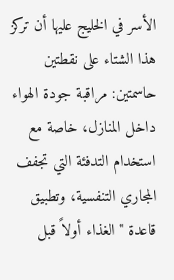الأسر في الخليج عليها أن تركز هذا الشتاء على نقطتين حاسمتين: مراقبة جودة الهواء داخل المنازل، خاصة مع استخدام التدفئة التي تجفف المجاري التنفسية، وتطبيق قاعدة "الغذاء أولاً قبل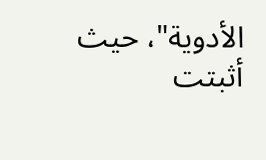الأدوية"، حيث أثبتت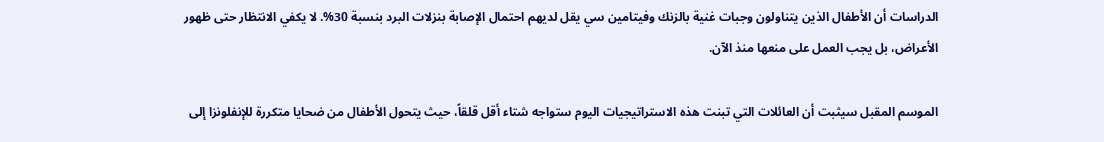الدراسات أن الأطفال الذين يتناولون وجبات غنية بالزنك وفيتامين سي يقل لديهم احتمال الإصابة بنزلات البرد بنسبة 30%. لا يكفي الانتظار حتى ظهور الأعراض، بل يجب العمل على منعها منذ الآن.

الموسم المقبل سيثبت أن العائلات التي تبنت هذه الاستراتيجيات اليوم ستواجه شتاء أقل قلقاً، حيث يتحول الأطفال من ضحايا متكررة للإنفلونزا إلى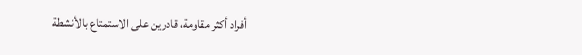أفراد أكثر مقاومة، قادرين على الاستمتاع بالأنشطة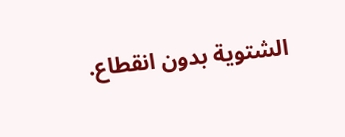الشتوية بدون انقطاع.